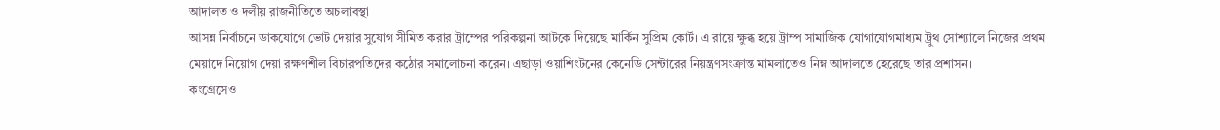আদালত ও দলীয় রাজনীতিতে অচলাবস্থা
আসন্ন নির্বাচনে ডাকযোগে ভোট দেয়ার সুযোগ সীমিত করার ট্রাম্পের পরিকল্পনা আটকে দিয়েছে মার্কিন সুপ্রিম কোর্ট। এ রায়ে ক্ষুব্ধ হয়ে ট্রাম্প সামাজিক যোগাযোগমাধ্যম ট্রুথ সোশ্যালে নিজের প্রথম মেয়াদে নিয়োগ দেয়া রক্ষণশীল বিচারপতিদের কঠোর সমালোচনা করেন। এছাড়া ওয়াশিংটনের কেনেডি সেন্টারের নিয়ন্ত্রণসংক্রান্ত মামলাতেও নিম্ন আদালতে হেরেছে তার প্রশাসন।
কংগ্রেসেও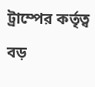ট্রাম্পের কর্তৃত্ব বড়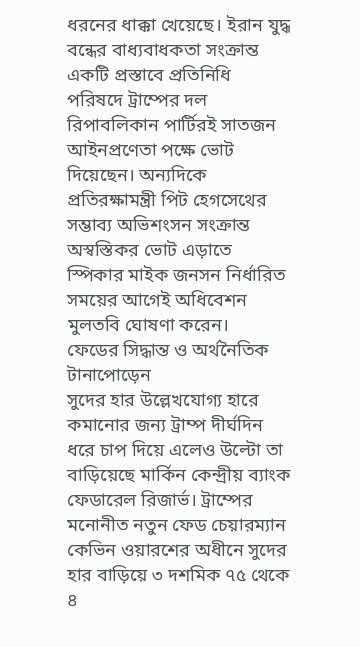ধরনের ধাক্কা খেয়েছে। ইরান যুদ্ধ বন্ধের বাধ্যবাধকতা সংক্রান্ত একটি প্রস্তাবে প্রতিনিধি পরিষদে ট্রাম্পের দল রিপাবলিকান পার্টিরই সাতজন আইনপ্রণেতা পক্ষে ভোট দিয়েছেন। অন্যদিকে প্রতিরক্ষামন্ত্রী পিট হেগসেথের সম্ভাব্য অভিশংসন সংক্রান্ত অস্বস্তিকর ভোট এড়াতে স্পিকার মাইক জনসন নির্ধারিত সময়ের আগেই অধিবেশন মুলতবি ঘোষণা করেন।
ফেডের সিদ্ধান্ত ও অর্থনৈতিক টানাপোড়েন
সুদের হার উল্লেখযোগ্য হারে কমানোর জন্য ট্রাম্প দীর্ঘদিন ধরে চাপ দিয়ে এলেও উল্টো তা বাড়িয়েছে মার্কিন কেন্দ্রীয় ব্যাংক ফেডারেল রিজার্ভ। ট্রাম্পের মনোনীত নতুন ফেড চেয়ারম্যান কেভিন ওয়ারশের অধীনে সুদের হার বাড়িয়ে ৩ দশমিক ৭৫ থেকে ৪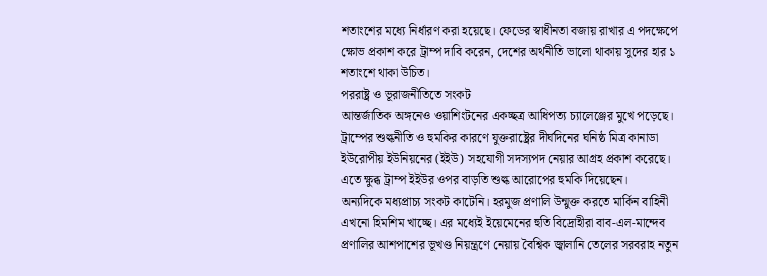শতাংশের মধ্যে নির্ধারণ করা হয়েছে। ফেডের স্বাধীনতা বজায় রাখার এ পদক্ষেপে ক্ষোভ প্রকাশ করে ট্রাম্প দাবি করেন, দেশের অর্থনীতি ভালো থাকায় সুদের হার ১ শতাংশে থাকা উচিত।
পররাষ্ট্র ও ভূরাজনীতিতে সংকট
আন্তর্জাতিক অঙ্গনেও ওয়াশিংটনের একচ্ছত্র আধিপত্য চ্যালেঞ্জের মুখে পড়েছে। ট্রাম্পের শুল্কনীতি ও হুমকির কারণে যুক্তরাষ্ট্রের দীর্ঘদিনের ঘনিষ্ঠ মিত্র কানাডা ইউরোপীয় ইউনিয়নের (ইইউ) সহযোগী সদস্যপদ নেয়ার আগ্রহ প্রকাশ করেছে। এতে ক্ষুব্ধ ট্রাম্প ইইউর ওপর বাড়তি শুল্ক আরোপের হুমকি দিয়েছেন।
অন্যদিকে মধ্যপ্রাচ্য সংকট কাটেনি। হরমুজ প্রণালি উন্মুক্ত করতে মার্কিন বাহিনী এখনো হিমশিম খাচ্ছে। এর মধ্যেই ইয়েমেনের হুতি বিদ্রোহীরা বাব-এল-মান্দেব প্রণালির আশপাশের ভূখণ্ড নিয়ন্ত্রণে নেয়ায় বৈশ্বিক জ্বালানি তেলের সরবরাহ নতুন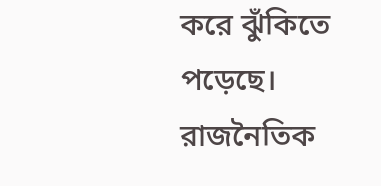করে ঝুঁকিতে পড়েছে। রাজনৈতিক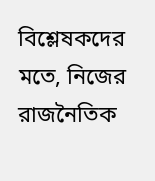বিশ্লেষকদের মতে, নিজের রাজনৈতিক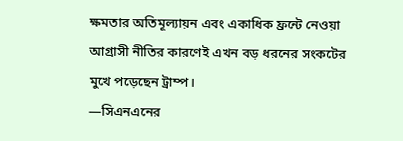ক্ষমতার অতিমূল্যায়ন এবং একাধিক ফ্রন্টে নেওয়া আগ্রাসী নীতির কারণেই এখন বড় ধরনের সংকটের মুখে পড়েছেন ট্রাম্প।
—সিএনএনের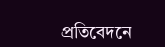প্রতিবেদনে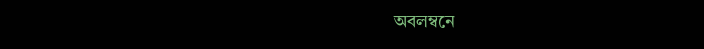অবলম্বনে